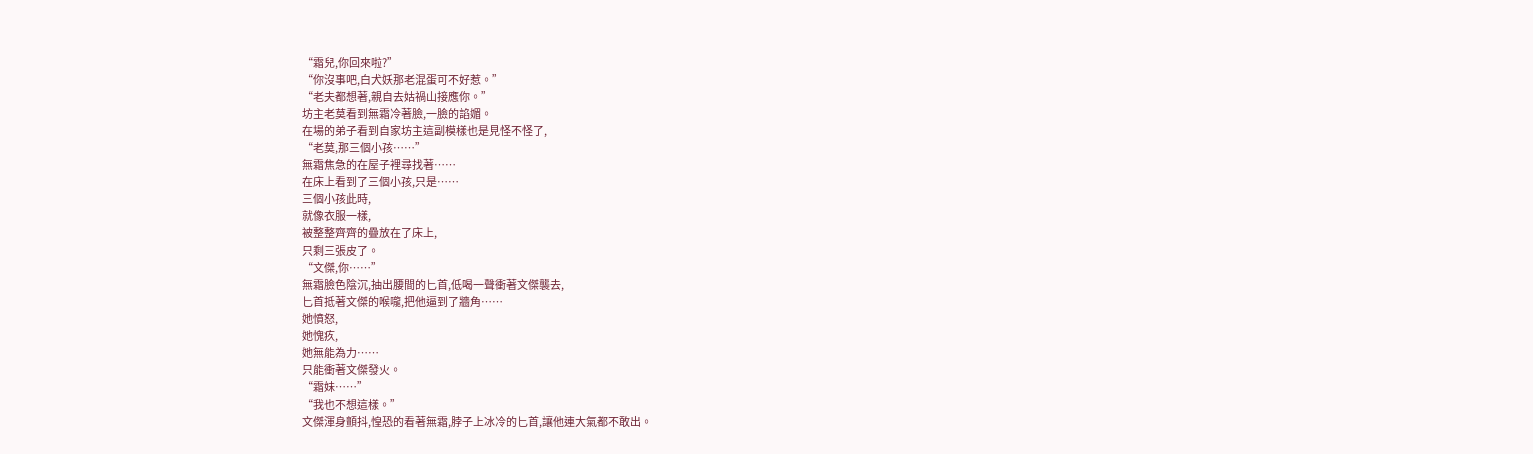“霜兒,你回來啦?”
“你沒事吧,白犬妖那老混蛋可不好惹。”
“老夫都想著,親自去姑禍山接應你。”
坊主老莫看到無霜冷著臉,一臉的諂媚。
在場的弟子看到自家坊主這副模樣也是見怪不怪了,
“老莫,那三個小孩……”
無霜焦急的在屋子裡尋找著……
在床上看到了三個小孩,只是……
三個小孩此時,
就像衣服一樣,
被整整齊齊的疊放在了床上,
只剩三張皮了。
“文傑,你……”
無霜臉色陰沉,抽出腰間的匕首,低喝一聲衝著文傑襲去,
匕首抵著文傑的喉嚨,把他逼到了牆角……
她憤怒,
她愧疚,
她無能為力……
只能衝著文傑發火。
“霜妹……”
“我也不想這樣。”
文傑渾身顫抖,惶恐的看著無霜,脖子上冰冷的匕首,讓他連大氣都不敢出。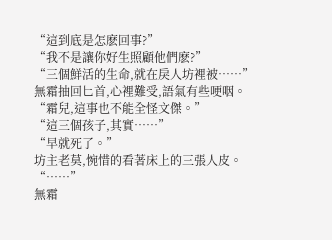“這到底是怎麽回事?”
“我不是讓你好生照顧他們麽?”
“三個鮮活的生命,就在戾人坊裡被……”
無霜抽回匕首,心裡難受,語氣有些哽咽。
“霜兒,這事也不能全怪文傑。”
“這三個孩子,其實……”
“早就死了。”
坊主老莫,惋惜的看著床上的三張人皮。
“……”
無霜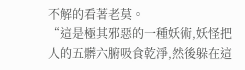不解的看著老莫。
“這是極其邪惡的一種妖術,妖怪把人的五髒六腑吸食乾淨,然後躲在這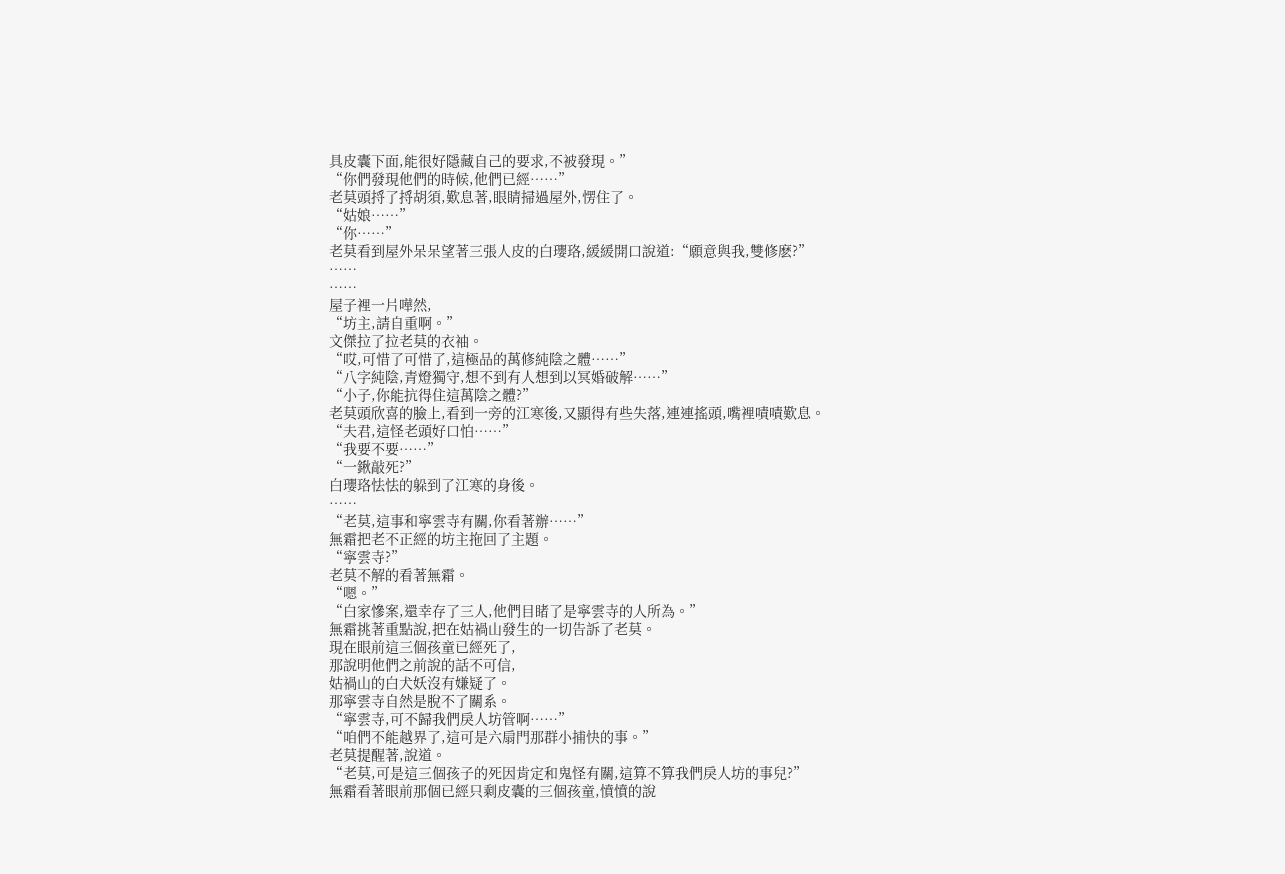具皮囊下面,能很好隱藏自己的要求,不被發現。”
“你們發現他們的時候,他們已經……”
老莫頭捋了捋胡須,歎息著,眼睛掃過屋外,愣住了。
“姑娘……”
“你……”
老莫看到屋外呆呆望著三張人皮的白瓔珞,緩緩開口說道:“願意與我,雙修麽?”
……
……
屋子裡一片嘩然,
“坊主,請自重啊。”
文傑拉了拉老莫的衣袖。
“哎,可惜了可惜了,這極品的萬修純陰之體……”
“八字純陰,青燈獨守,想不到有人想到以冥婚破解……”
“小子,你能抗得住這萬陰之體?”
老莫頭欣喜的臉上,看到一旁的江寒後,又顯得有些失落,連連搖頭,嘴裡嘖嘖歎息。
“夫君,這怪老頭好口怕……”
“我要不要……”
“一鍬敲死?”
白瓔珞怯怯的躲到了江寒的身後。
……
“老莫,這事和寧雲寺有關,你看著辦……”
無霜把老不正經的坊主拖回了主題。
“寧雲寺?”
老莫不解的看著無霜。
“嗯。”
“白家慘案,還幸存了三人,他們目睹了是寧雲寺的人所為。”
無霜挑著重點說,把在姑禍山發生的一切告訴了老莫。
現在眼前這三個孩童已經死了,
那說明他們之前說的話不可信,
姑禍山的白犬妖沒有嫌疑了。
那寧雲寺自然是脫不了關系。
“寧雲寺,可不歸我們戾人坊管啊……”
“咱們不能越界了,這可是六扇門那群小捕快的事。”
老莫提醒著,說道。
“老莫,可是這三個孩子的死因肯定和鬼怪有關,這算不算我們戾人坊的事兒?”
無霜看著眼前那個已經只剩皮囊的三個孩童,憤憤的說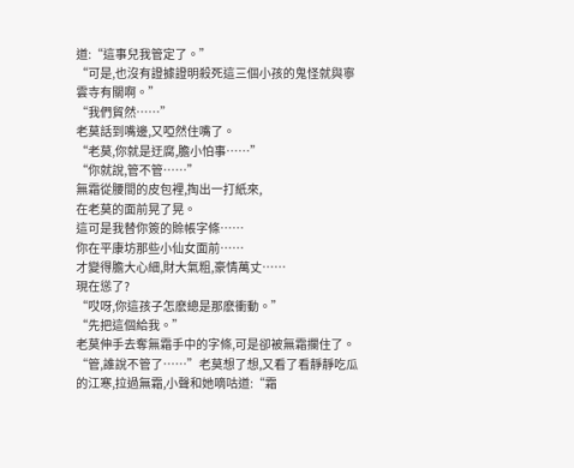道:“這事兒我管定了。”
“可是,也沒有證據證明殺死這三個小孩的鬼怪就與寧雲寺有關啊。”
“我們貿然……”
老莫話到嘴邊,又啞然住嘴了。
“老莫,你就是迂腐,膽小怕事……”
“你就說,管不管……”
無霜從腰間的皮包裡,掏出一打紙來,
在老莫的面前晃了晃。
這可是我替你簽的賒帳字條……
你在平康坊那些小仙女面前……
才變得膽大心細,財大氣粗,豪情萬丈……
現在慫了?
“哎呀,你這孩子怎麽總是那麽衝動。”
“先把這個給我。”
老莫伸手去奪無霜手中的字條,可是卻被無霜攔住了。
“管,誰說不管了……”老莫想了想,又看了看靜靜吃瓜的江寒,拉過無霜,小聲和她嘀咕道:“霜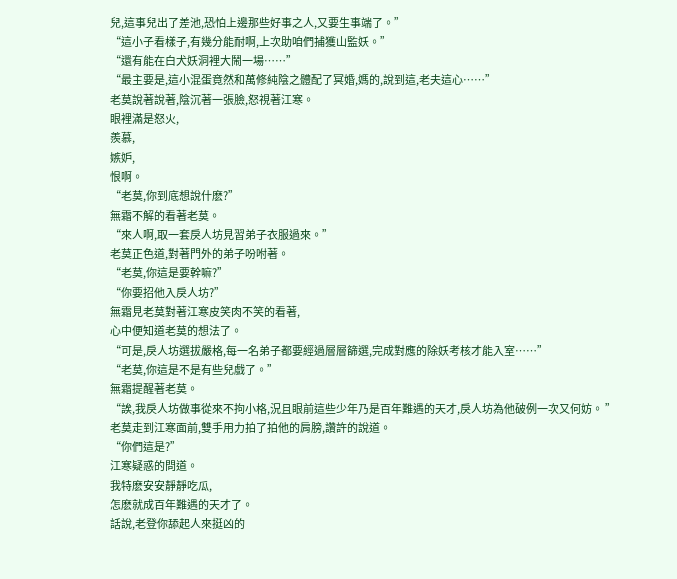兒,這事兒出了差池,恐怕上邊那些好事之人,又要生事端了。”
“這小子看樣子,有幾分能耐啊,上次助咱們捕獲山監妖。”
“還有能在白犬妖洞裡大鬧一場……”
“最主要是,這小混蛋竟然和萬修純陰之體配了冥婚,媽的,說到這,老夫這心……”
老莫說著說著,陰沉著一張臉,怒視著江寒。
眼裡滿是怒火,
羨慕,
嫉妒,
恨啊。
“老莫,你到底想說什麽?”
無霜不解的看著老莫。
“來人啊,取一套戾人坊見習弟子衣服過來。”
老莫正色道,對著門外的弟子吩咐著。
“老莫,你這是要幹嘛?”
“你要招他入戾人坊?”
無霜見老莫對著江寒皮笑肉不笑的看著,
心中便知道老莫的想法了。
“可是,戾人坊選拔嚴格,每一名弟子都要經過層層篩選,完成對應的除妖考核才能入室……”
“老莫,你這是不是有些兒戲了。”
無霜提醒著老莫。
“誒,我戾人坊做事從來不拘小格,況且眼前這些少年乃是百年難遇的天才,戾人坊為他破例一次又何妨。 ”
老莫走到江寒面前,雙手用力拍了拍他的肩膀,讚許的說道。
“你們這是?”
江寒疑惑的問道。
我特麽安安靜靜吃瓜,
怎麽就成百年難遇的天才了。
話說,老登你舔起人來挺凶的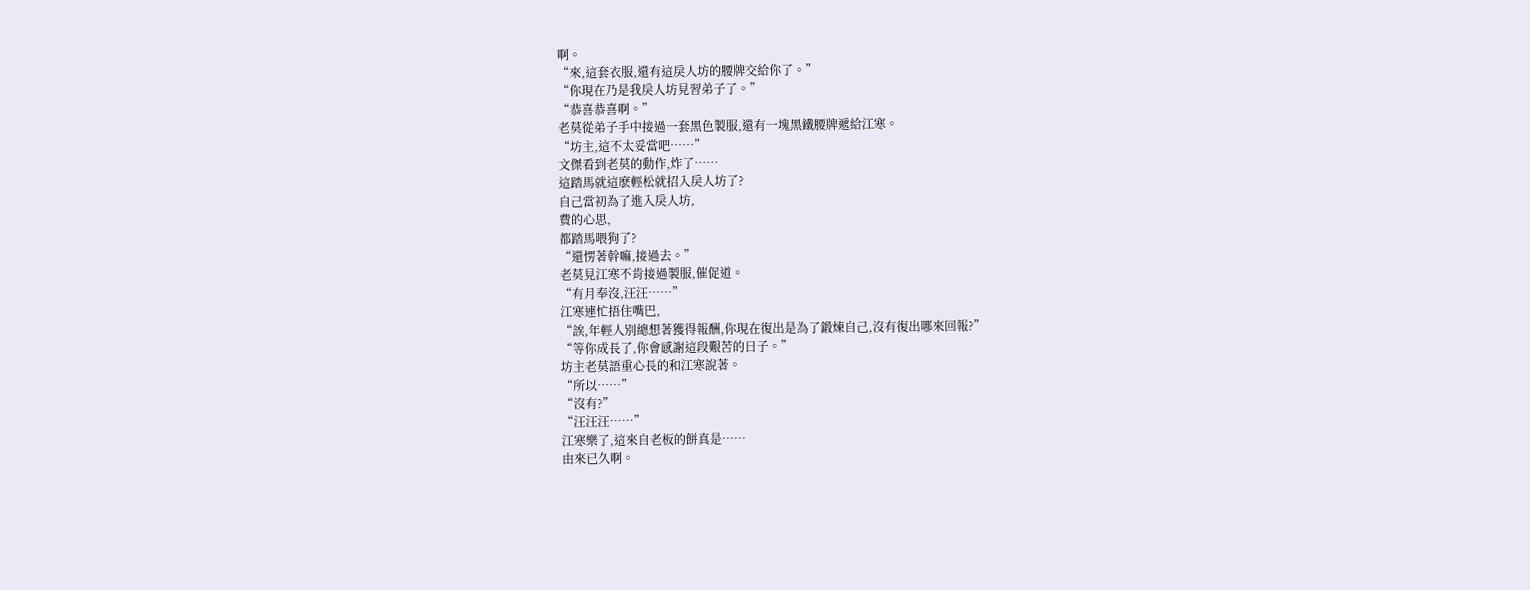啊。
“來,這套衣服,還有這戾人坊的腰牌交給你了。”
“你現在乃是我戾人坊見習弟子了。”
“恭喜恭喜啊。”
老莫從弟子手中接過一套黑色製服,還有一塊黑鐵腰牌遞給江寒。
“坊主,這不太妥當吧……”
文傑看到老莫的動作,炸了……
這踏馬就這麽輕松就招入戾人坊了?
自己當初為了進入戾人坊,
費的心思,
都踏馬喂狗了?
“還愣著幹嘛,接過去。”
老莫見江寒不肯接過製服,催促道。
“有月奉沒,汪汪……”
江寒連忙捂住嘴巴,
“誒,年輕人別總想著獲得報酬,你現在復出是為了鍛煉自己,沒有復出哪來回報?”
“等你成長了,你會感謝這段艱苦的日子。”
坊主老莫語重心長的和江寒說著。
“所以……”
“沒有?”
“汪汪汪……”
江寒樂了,這來自老板的餅真是……
由來已久啊。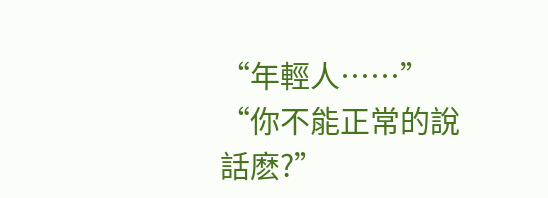“年輕人……”
“你不能正常的說話麽?”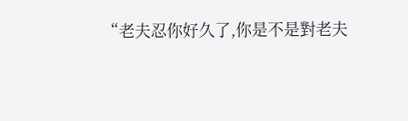“老夫忍你好久了,你是不是對老夫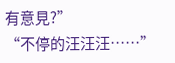有意見?”
“不停的汪汪汪……”